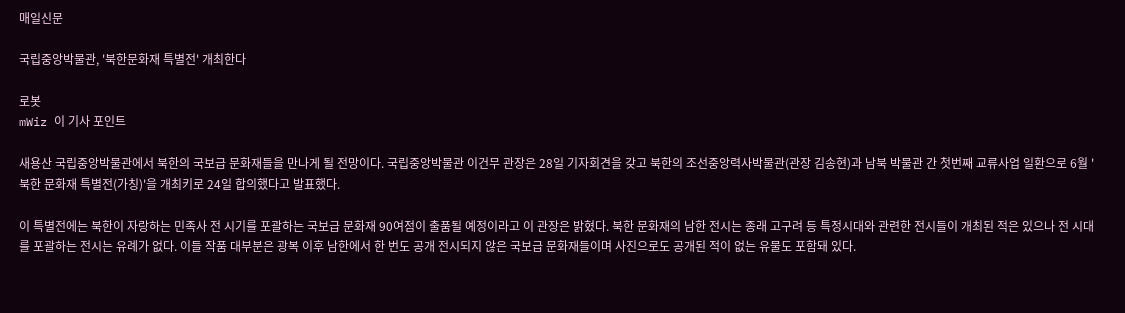매일신문

국립중앙박물관, '북한문화재 특별전' 개최한다

로봇
mWiz 이 기사 포인트

새용산 국립중앙박물관에서 북한의 국보급 문화재들을 만나게 될 전망이다. 국립중앙박물관 이건무 관장은 28일 기자회견을 갖고 북한의 조선중앙력사박물관(관장 김송현)과 남북 박물관 간 첫번째 교류사업 일환으로 6월 '북한 문화재 특별전(가칭)'을 개최키로 24일 합의했다고 발표했다.

이 특별전에는 북한이 자랑하는 민족사 전 시기를 포괄하는 국보급 문화재 90여점이 출품될 예정이라고 이 관장은 밝혔다. 북한 문화재의 남한 전시는 종래 고구려 등 특정시대와 관련한 전시들이 개최된 적은 있으나 전 시대를 포괄하는 전시는 유례가 없다. 이들 작품 대부분은 광복 이후 남한에서 한 번도 공개 전시되지 않은 국보급 문화재들이며 사진으로도 공개된 적이 없는 유물도 포함돼 있다.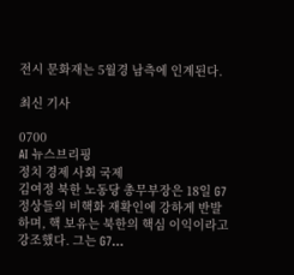전시 문화재는 5월경 남측에 인계된다.

최신 기사

0700
AI 뉴스브리핑
정치 경제 사회 국제
김여정 북한 노동당 총무부장은 18일 G7 정상들의 비핵화 재확인에 강하게 반발하며, 핵 보유는 북한의 핵심 이익이라고 강조했다. 그는 G7...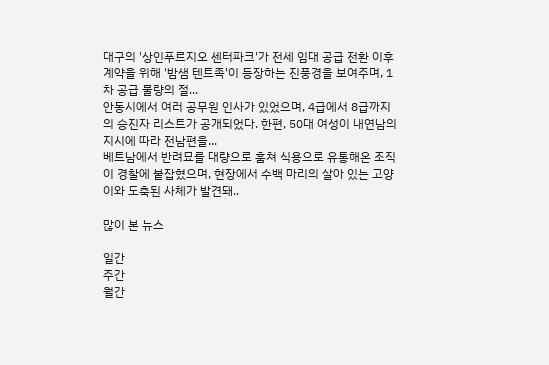대구의 '상인푸르지오 센터파크'가 전세 임대 공급 전환 이후 계약을 위해 '밤샘 텐트족'이 등장하는 진풍경을 보여주며, 1차 공급 물량의 절...
안동시에서 여러 공무원 인사가 있었으며, 4급에서 8급까지의 승진자 리스트가 공개되었다. 한편, 50대 여성이 내연남의 지시에 따라 전남편을...
베트남에서 반려묘를 대량으로 훔쳐 식용으로 유통해온 조직이 경찰에 붙잡혔으며, 현장에서 수백 마리의 살아 있는 고양이와 도축된 사체가 발견돼..

많이 본 뉴스

일간
주간
월간